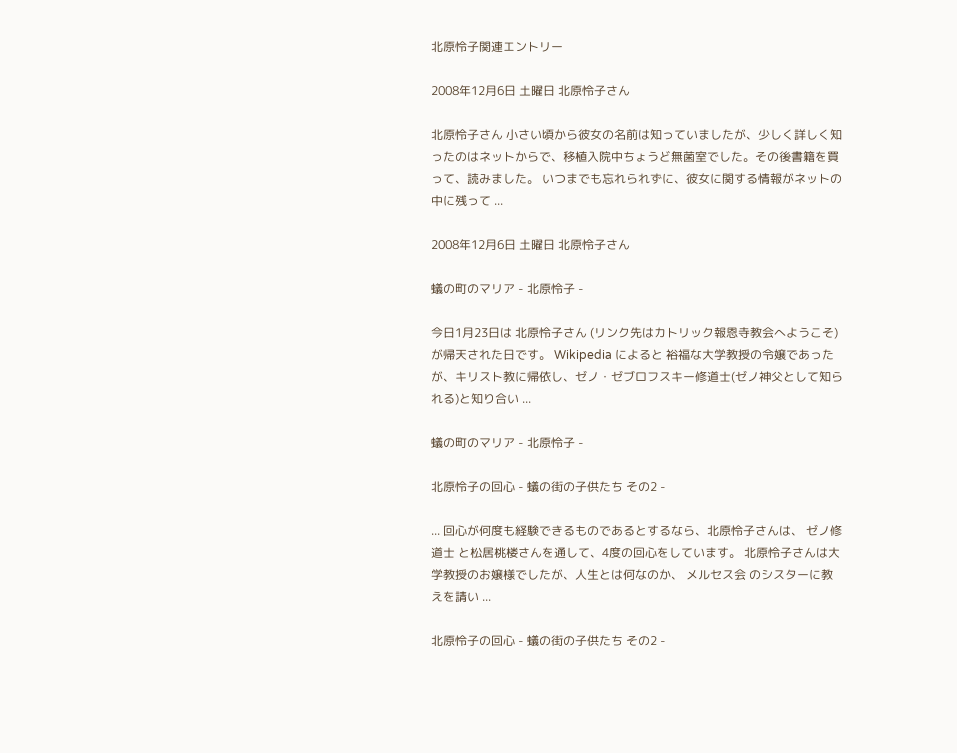北原怜子関連エントリー

2008年12月6日 土曜日 北原怜子さん

北原怜子さん 小さい頃から彼女の名前は知っていましたが、少しく詳しく知ったのはネットからで、移植入院中ちょうど無菌室でした。その後書籍を買って、読みました。 いつまでも忘れられずに、彼女に関する情報がネットの中に残って ...

2008年12月6日 土曜日 北原怜子さん

蟻の町のマリア - 北原怜子 -

今日1月23日は 北原怜子さん (リンク先はカトリック報恩寺教会へようこそ)が帰天された日です。 Wikipedia によると 裕福な大学教授の令嬢であったが、キリスト教に帰依し、ゼノ・ゼブロフスキー修道士(ゼノ神父として知られる)と知り合い ...

蟻の町のマリア - 北原怜子 -

北原怜子の回心 - 蟻の街の子供たち その2 -

... 回心が何度も経験できるものであるとするなら、北原怜子さんは、 ゼノ修道士 と松居桃楼さんを通して、4度の回心をしています。 北原怜子さんは大学教授のお嬢様でしたが、人生とは何なのか、 メルセス会 のシスターに教えを請い ...

北原怜子の回心 - 蟻の街の子供たち その2 -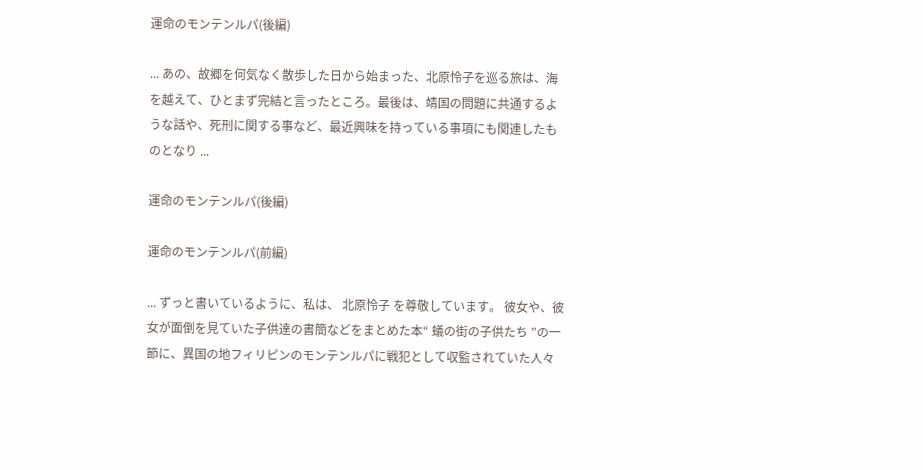運命のモンテンルパ(後編)

... あの、故郷を何気なく散歩した日から始まった、北原怜子を巡る旅は、海を越えて、ひとまず完結と言ったところ。最後は、靖国の問題に共通するような話や、死刑に関する事など、最近興味を持っている事項にも関連したものとなり ...

運命のモンテンルパ(後編)

運命のモンテンルパ(前編)

... ずっと書いているように、私は、 北原怜子 を尊敬しています。 彼女や、彼女が面倒を見ていた子供達の書簡などをまとめた本“ 蟻の街の子供たち ”の一節に、異国の地フィリピンのモンテンルパに戦犯として収監されていた人々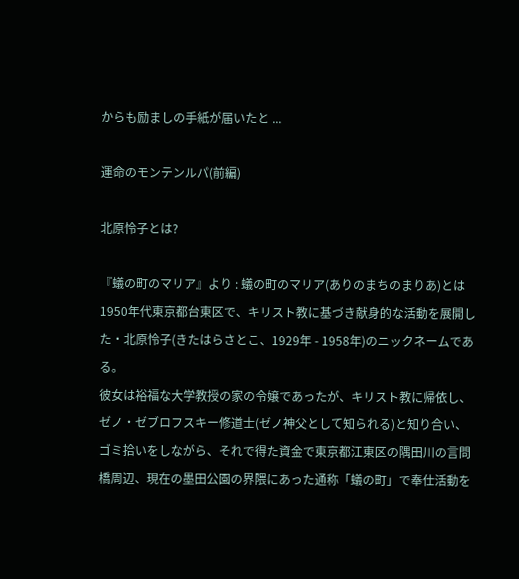からも励ましの手紙が届いたと ...

運命のモンテンルパ(前編)

北原怜子とは?

『蟻の町のマリア』より : 蟻の町のマリア(ありのまちのまりあ)とは1950年代東京都台東区で、キリスト教に基づき献身的な活動を展開した・北原怜子(きたはらさとこ、1929年 - 1958年)のニックネームである。
彼女は裕福な大学教授の家の令嬢であったが、キリスト教に帰依し、ゼノ・ゼブロフスキー修道士(ゼノ神父として知られる)と知り合い、ゴミ拾いをしながら、それで得た資金で東京都江東区の隅田川の言問橋周辺、現在の墨田公園の界隈にあった通称「蟻の町」で奉仕活動を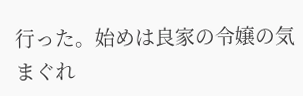行った。始めは良家の令嬢の気まぐれ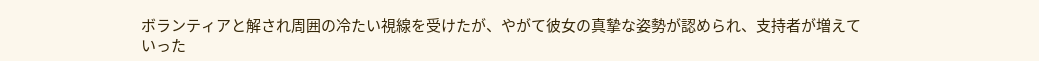ボランティアと解され周囲の冷たい視線を受けたが、やがて彼女の真摯な姿勢が認められ、支持者が増えていった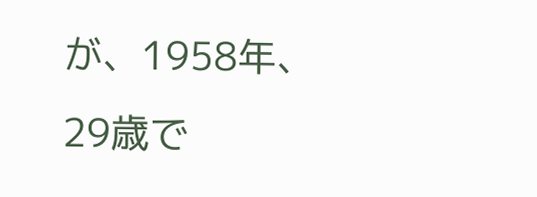が、1958年、29歳で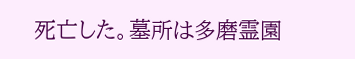死亡した。墓所は多磨霊園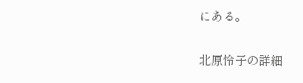にある。

北原怜子の詳細